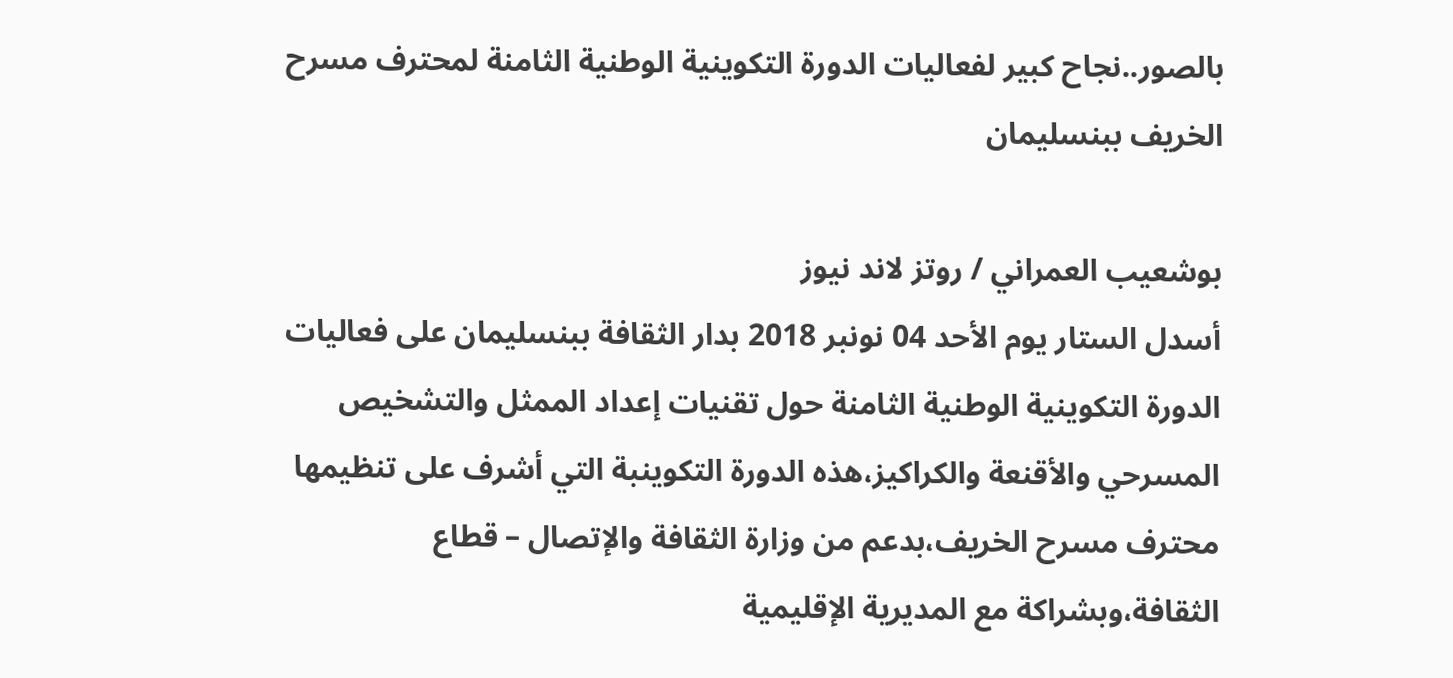بالصور..نجاح كبير لفعاليات الدورة التكوينية الوطنية الثامنة لمحترف مسرح الخريف ببنسليمان

بوشعيب العمراني / روتز لاند نيوز
أسدل الستار يوم الأحد 04 نونبر 2018 بدار الثقافة ببنسليمان على فعاليات الدورة التكوينية الوطنية الثامنة حول تقنيات إعداد الممثل والتشخيص المسرحي والأقنعة والكراكيز،هذه الدورة التكوينبة التي أشرف على تنظيمها محترف مسرح الخريف،بدعم من وزارة الثقافة والإتصال – قطاع الثقافة،وبشراكة مع المديرية الإقليمية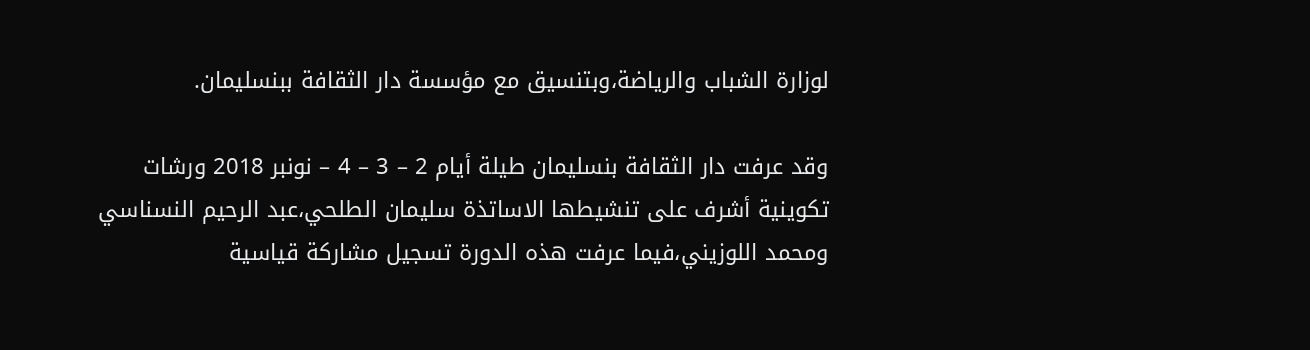لوزارة الشباب والرياضة،وبتنسيق مع مؤسسة دار الثقافة ببنسليمان.

وقد عرفت دار الثقافة بنسليمان طيلة أيام 2 – 3 – 4 – نونبر 2018 ورشات تكوينية أشرف على تنشيطها الاساتذة سليمان الطلحي،عبد الرحيم النسناسي ومحمد اللوزيني،فيما عرفت هذه الدورة تسجيل مشاركة قياسية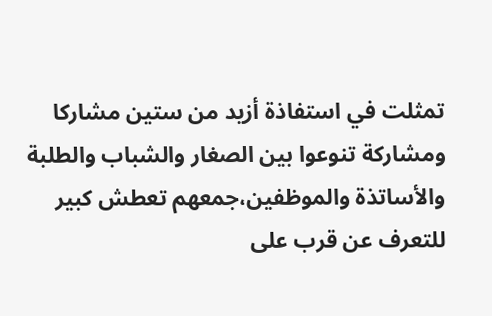تمثلت في استفاذة أزيد من ستين مشاركا ومشاركة تنوعوا بين الصغار والشباب والطلبة والأساتذة والموظفين،جمعهم تعطش كبير للتعرف عن قرب على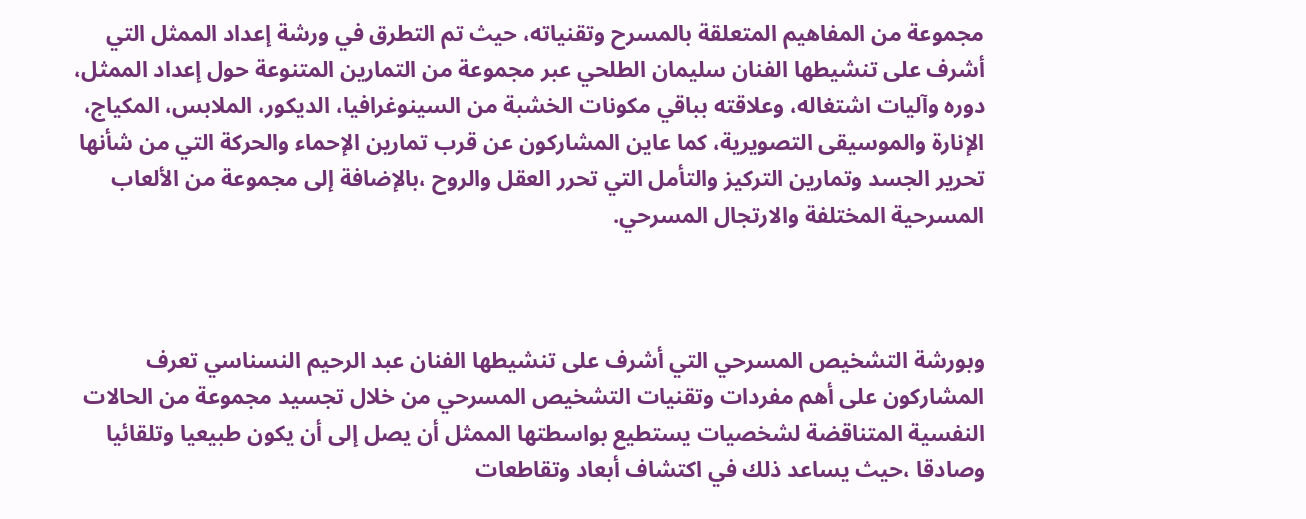مجموعة من المفاهيم المتعلقة بالمسرح وتقنياته، حيث تم التطرق في ورشة إعداد الممثل التي أشرف على تنشيطها الفنان سليمان الطلحي عبر مجموعة من التمارين المتنوعة حول إعداد الممثل، دوره وآليات اشتغاله، وعلاقته بباقي مكونات الخشبة من السينوغرافيا، الديكور، الملابس، المكياج، الإنارة والموسيقى التصويرية، كما عاين المشاركون عن قرب تمارين الإحماء والحركة التي من شأنها تحرير الجسد وتمارين التركيز والتأمل التي تحرر العقل والروح ،بالإضافة إلى مجموعة من الألعاب المسرحية المختلفة والارتجال المسرحي.



وبورشة التشخيص المسرحي التي أشرف على تنشيطها الفنان عبد الرحيم النسناسي تعرف المشاركون على أهم مفردات وتقنيات التشخيص المسرحي من خلال تجسيد مجموعة من الحالات النفسية المتناقضة لشخصيات يستطيع بواسطتها الممثل أن يصل إلى أن يكون طبيعيا وتلقائيا وصادقا ،حيث يساعد ذلك في اكتشاف أبعاد وتقاطعات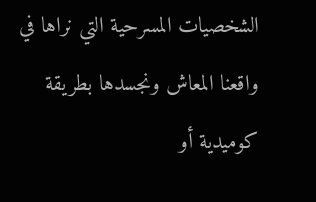الشخصيات المسرحية التي نراها في واقعنا المعاش ونجسدها بطريقة كوميدية أو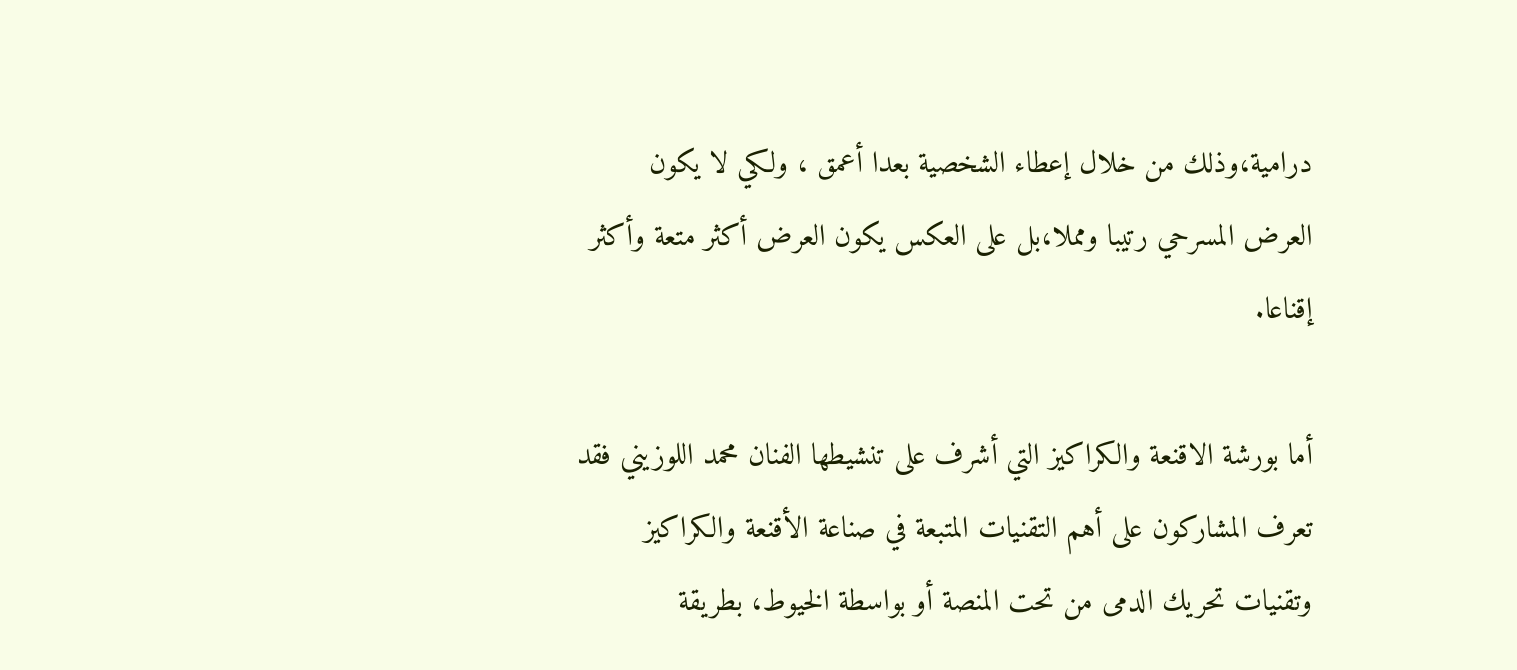درامية،وذلك من خلال إعطاء الشخصية بعدا أعمق ، ولكي لا يكون العرض المسرحي رتيبا ومملا،بل على العكس يكون العرض أكثر متعة وأكثر إقناعا.

أما بورشة الاقنعة والكراكيز التي أشرف على تنشيطها الفنان محمد اللوزيني فقد تعرف المشاركون على أهم التقنيات المتبعة في صناعة الأقنعة والكراكيز وتقنيات تحريك الدمى من تحت المنصة أو بواسطة الخيوط، بطريقة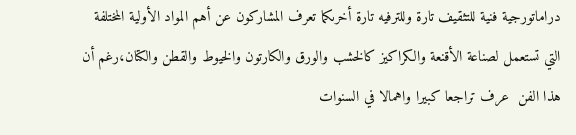دراماتورجية فنية للتثقيف تارة وللترفيه تارة أخرىكما تعرف المشاركون عن أهم المواد الأولية المختلفة التي تستعمل لصناعة الأقنعة والكراكيز كالخشب والورق والكارتون والخيوط والقطن والكتان،رغم أن هذا الفن  عرف تراجعا كبيرا واهمالا في السنوات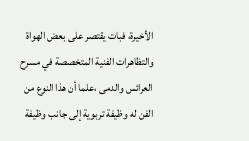الأخيرة، فبات يقتصر على بعض الهواة والتظاهرات الفنية المتخصصة في مسرح العرائس والدمى ،علما أن هذا النوع من الفن له وظيفة تربوية إلى جانب وظيفة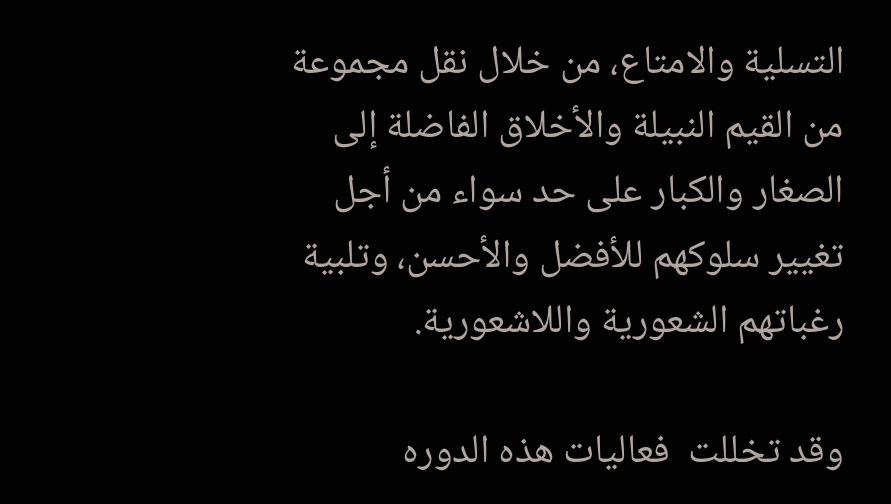التسلية والامتاع، من خلال نقل مجموعة من القيم النبيلة والأخلاق الفاضلة إلى الصغار والكبار على حد سواء من أجل تغيير سلوكهم للأفضل والأحسن، وتلبية رغباتهم الشعورية واللاشعورية.

وقد تخللت  فعاليات هذه الدوره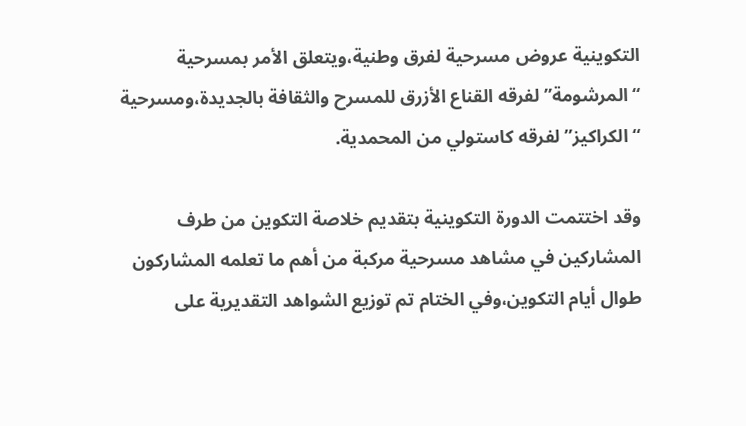التكوينية عروض مسرحية لفرق وطنية،ويتعلق الأمر بمسرحية “المرشومة” لفرقه القناع الأزرق للمسرح والثقافة بالجديدة،ومسرحية “الكراكيز” لفرقه كاستولي من المحمدية.

وقد اختتمت الدورة التكوينية بتقديم خلاصة التكوين من طرف المشاركين في مشاهد مسرحية مركبة من أهم ما تعلمه المشاركون طوال أيام التكوين،وفي الختام تم توزيع الشواهد التقديرية على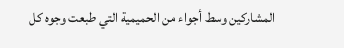المشاركين وسط أجواء من الحميمية التي طبعت وجوه كل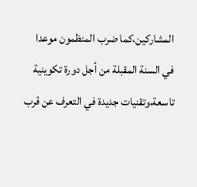المشاركين،كما ضرب المنظمون موعدا في السنة المقبلة من أجل دورة تكوينية تاسعة،وتقنيات جديدة في التعرف عن قرب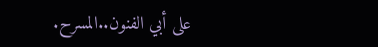على أبي الفنون..المسرح.